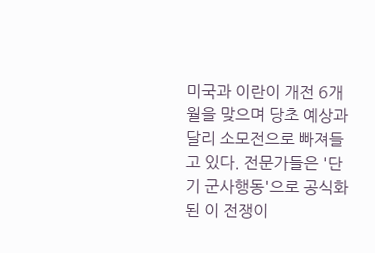미국과 이란이 개전 6개월을 맞으며 당초 예상과 달리 소모전으로 빠져들고 있다. 전문가들은 '단기 군사행동'으로 공식화된 이 전쟁이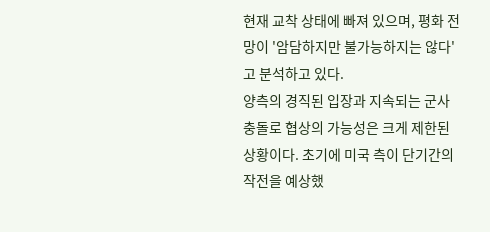현재 교착 상태에 빠져 있으며, 평화 전망이 '암담하지만 불가능하지는 않다'고 분석하고 있다.
양측의 경직된 입장과 지속되는 군사 충돌로 협상의 가능성은 크게 제한된 상황이다. 초기에 미국 측이 단기간의 작전을 예상했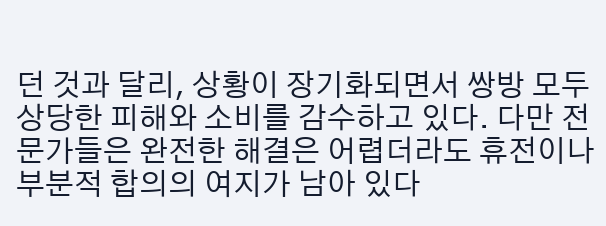던 것과 달리, 상황이 장기화되면서 쌍방 모두 상당한 피해와 소비를 감수하고 있다. 다만 전문가들은 완전한 해결은 어렵더라도 휴전이나 부분적 합의의 여지가 남아 있다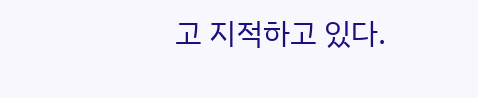고 지적하고 있다.